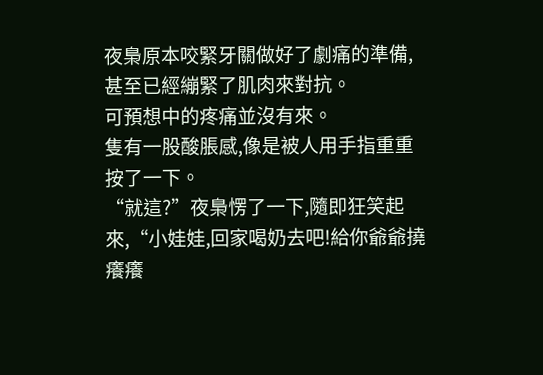夜梟原本咬緊牙關做好了劇痛的準備,甚至已經繃緊了肌肉來對抗。
可預想中的疼痛並沒有來。
隻有一股酸脹感,像是被人用手指重重按了一下。
“就這?”夜梟愣了一下,隨即狂笑起來,“小娃娃,回家喝奶去吧!給你爺爺撓癢癢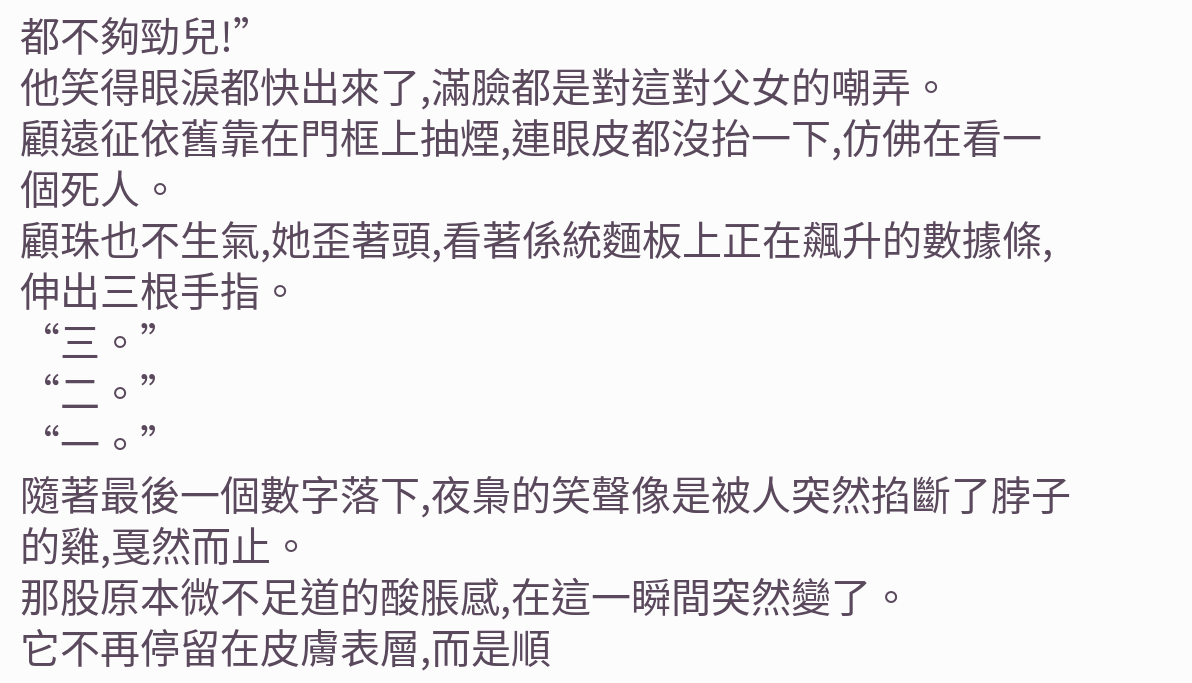都不夠勁兒!”
他笑得眼淚都快出來了,滿臉都是對這對父女的嘲弄。
顧遠征依舊靠在門框上抽煙,連眼皮都沒抬一下,仿佛在看一個死人。
顧珠也不生氣,她歪著頭,看著係統麵板上正在飆升的數據條,伸出三根手指。
“三。”
“二。”
“一。”
隨著最後一個數字落下,夜梟的笑聲像是被人突然掐斷了脖子的雞,戛然而止。
那股原本微不足道的酸脹感,在這一瞬間突然變了。
它不再停留在皮膚表層,而是順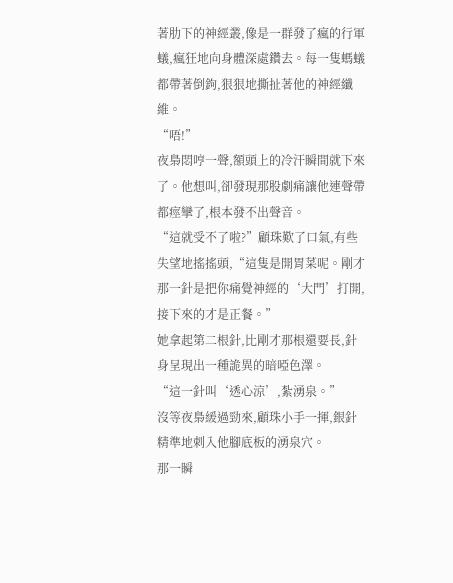著肋下的神經叢,像是一群發了瘋的行軍蟻,瘋狂地向身體深處鑽去。每一隻螞蟻都帶著倒鉤,狠狠地撕扯著他的神經纖維。
“唔!”
夜梟悶哼一聲,額頭上的冷汗瞬間就下來了。他想叫,卻發現那股劇痛讓他連聲帶都痙攣了,根本發不出聲音。
“這就受不了啦?”顧珠歎了口氣,有些失望地搖搖頭,“這隻是開胃菜呢。剛才那一針是把你痛覺神經的‘大門’打開,接下來的才是正餐。”
她拿起第二根針,比剛才那根還要長,針身呈現出一種詭異的暗啞色澤。
“這一針叫‘透心涼’,紮湧泉。”
沒等夜梟緩過勁來,顧珠小手一揮,銀針精準地刺入他腳底板的湧泉穴。
那一瞬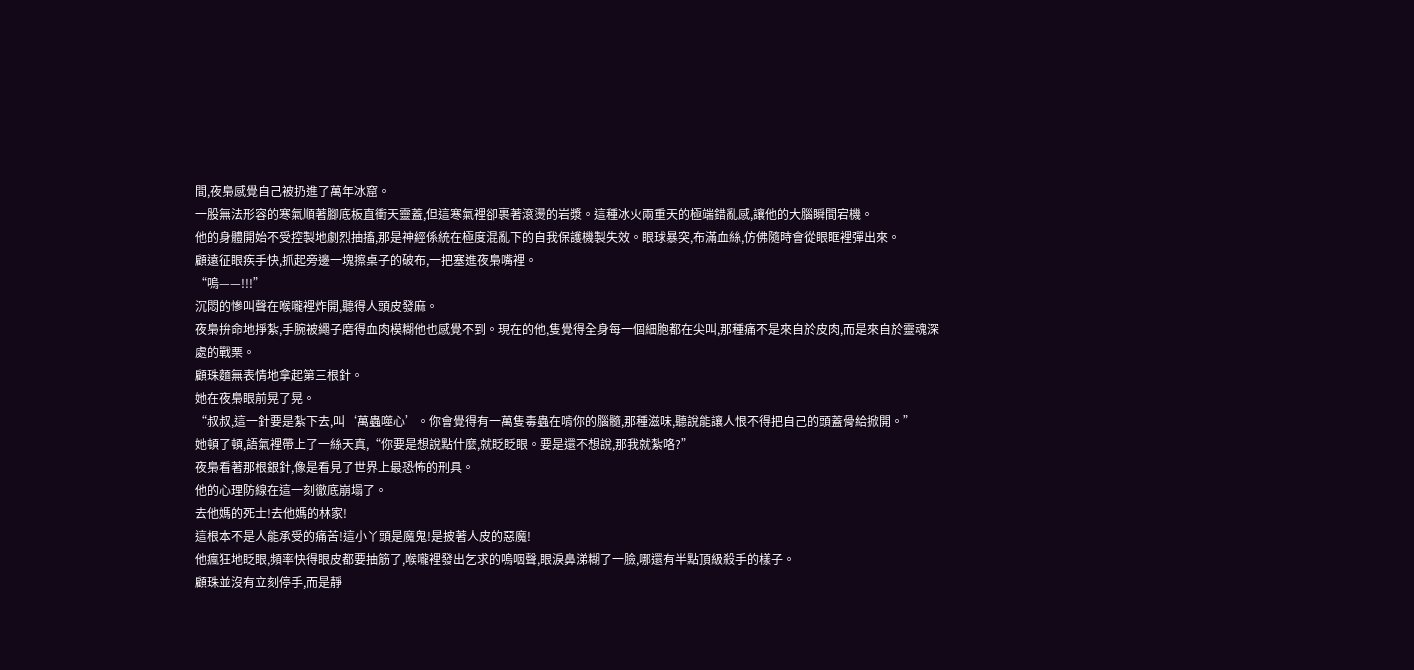間,夜梟感覺自己被扔進了萬年冰窟。
一股無法形容的寒氣順著腳底板直衝天靈蓋,但這寒氣裡卻裹著滾燙的岩漿。這種冰火兩重天的極端錯亂感,讓他的大腦瞬間宕機。
他的身體開始不受控製地劇烈抽搐,那是神經係統在極度混亂下的自我保護機製失效。眼球暴突,布滿血絲,仿佛隨時會從眼眶裡彈出來。
顧遠征眼疾手快,抓起旁邊一塊擦桌子的破布,一把塞進夜梟嘴裡。
“嗚——!!!”
沉悶的慘叫聲在喉嚨裡炸開,聽得人頭皮發麻。
夜梟拚命地掙紮,手腕被繩子磨得血肉模糊他也感覺不到。現在的他,隻覺得全身每一個細胞都在尖叫,那種痛不是來自於皮肉,而是來自於靈魂深處的戰栗。
顧珠麵無表情地拿起第三根針。
她在夜梟眼前晃了晃。
“叔叔,這一針要是紮下去,叫‘萬蟲噬心’。你會覺得有一萬隻毒蟲在啃你的腦髓,那種滋味,聽說能讓人恨不得把自己的頭蓋骨給掀開。”
她頓了頓,語氣裡帶上了一絲天真,“你要是想說點什麼,就眨眨眼。要是還不想說,那我就紮咯?”
夜梟看著那根銀針,像是看見了世界上最恐怖的刑具。
他的心理防線在這一刻徹底崩塌了。
去他媽的死士!去他媽的林家!
這根本不是人能承受的痛苦!這小丫頭是魔鬼!是披著人皮的惡魔!
他瘋狂地眨眼,頻率快得眼皮都要抽筋了,喉嚨裡發出乞求的嗚咽聲,眼淚鼻涕糊了一臉,哪還有半點頂級殺手的樣子。
顧珠並沒有立刻停手,而是靜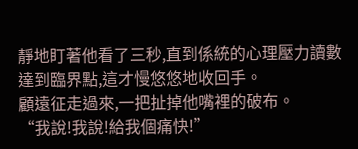靜地盯著他看了三秒,直到係統的心理壓力讀數達到臨界點,這才慢悠悠地收回手。
顧遠征走過來,一把扯掉他嘴裡的破布。
“我說!我說!給我個痛快!”